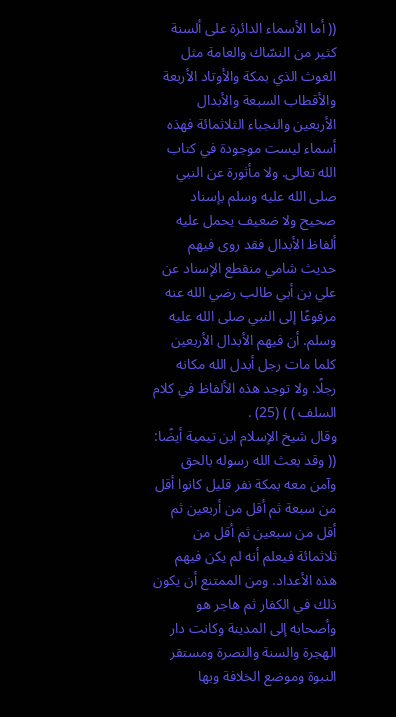(( أما الأسماء الدائرة على ألسنة كثير من النسّاك والعامة مثل الغوث الذي بمكة والأوتاد الأربعة والأقطاب السبعة والأبدال الأربعين والنجباء الثلاثمائة فهذه أسماء ليست موجودة في كتاب الله تعالى. ولا مأثورة عن النبي صلى الله عليه وسلم بإسناد صحيح ولا ضعيف يحمل عليه ألفاظ الأبدال فقد روى فيهم حديث شامي منقطع الإسناد عن علي بن أبي طالب رضي الله عنه مرفوعًا إلى النبي صلى الله عليه وسلم. أن فيهم الأبدال الأربعين كلما مات رجل أبدل الله مكانه رجلًا. ولا توجد هذه الألفاظ في كلام السلف ) ) (25) .
وقال شيخ الإسلام ابن تيمية أيضًا:
(( وقد بعث الله رسوله بالحق وآمن معه بمكة نفر قليل كانوا أقل من سبعة ثم أقل من أربعين ثم أقل من سبعين ثم أقل من ثلاثمائة فيعلم أنه لم يكن فيهم هذه الأعداد. ومن الممتنع أن يكون ذلك في الكفار ثم هاجر هو وأصحابه إلى المدينة وكانت دار الهجرة والسنة والنصرة ومستقر النبوة وموضع الخلافة وبها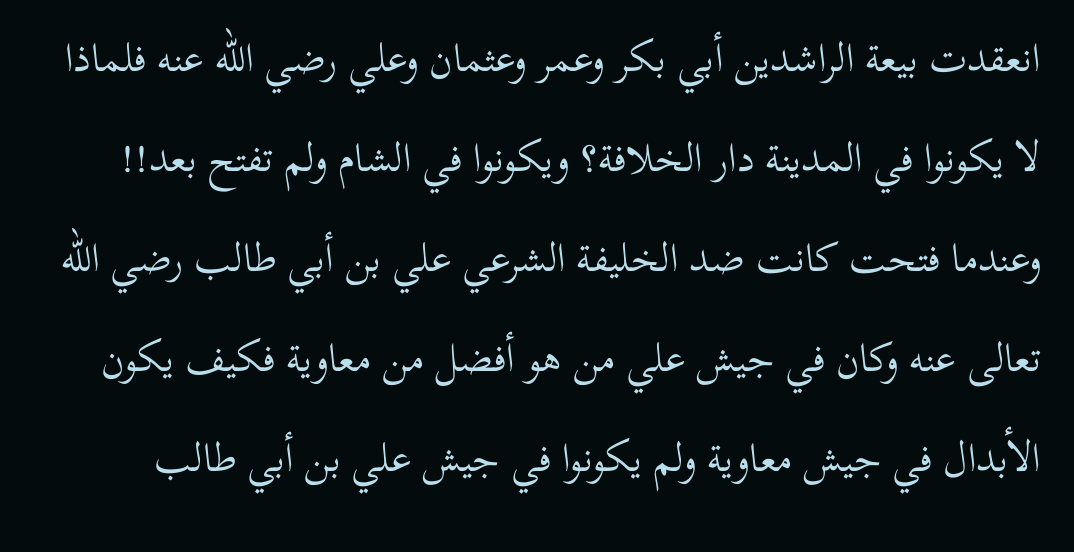انعقدت بيعة الراشدين أبي بكر وعمر وعثمان وعلي رضي الله عنه فلماذا لا يكونوا في المدينة دار الخلافة؟ ويكونوا في الشام ولم تفتح بعد!! وعندما فتحت كانت ضد الخليفة الشرعي علي بن أبي طالب رضي الله تعالى عنه وكان في جيش علي من هو أفضل من معاوية فكيف يكون الأبدال في جيش معاوية ولم يكونوا في جيش علي بن أبي طالب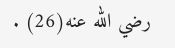رضي الله عنه(26) .